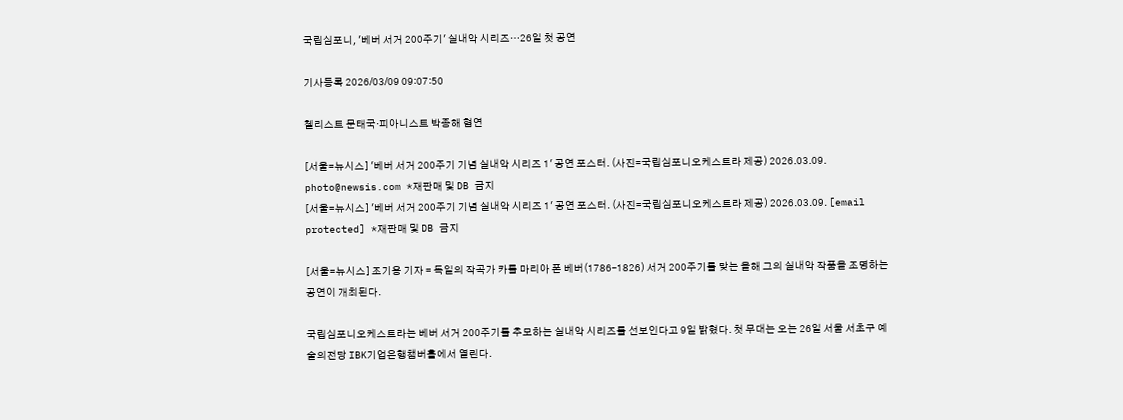국립심포니, '베버 서거 200주기' 실내악 시리즈…26일 첫 공연

기사등록 2026/03/09 09:07:50

첼리스트 문태국·피아니스트 박종해 협연

[서울=뉴시스] '베버 서거 200주기 기념 실내악 시리즈 1' 공연 포스터. (사진=국립심포니오케스트라 제공) 2026.03.09. photo@newsis.com *재판매 및 DB 금지
[서울=뉴시스] '베버 서거 200주기 기념 실내악 시리즈 1' 공연 포스터. (사진=국립심포니오케스트라 제공) 2026.03.09. [email protected] *재판매 및 DB 금지

[서울=뉴시스] 조기용 기자 = 독일의 작곡가 카를 마리아 폰 베버(1786–1826) 서거 200주기를 맞는 올해 그의 실내악 작품을 조명하는 공연이 개최된다.

국립심포니오케스트라는 베버 서거 200주기를 추모하는 실내악 시리즈를 선보인다고 9일 밝혔다. 첫 무대는 오는 26일 서울 서초구 예술의전당 IBK기업은행챔버홀에서 열린다.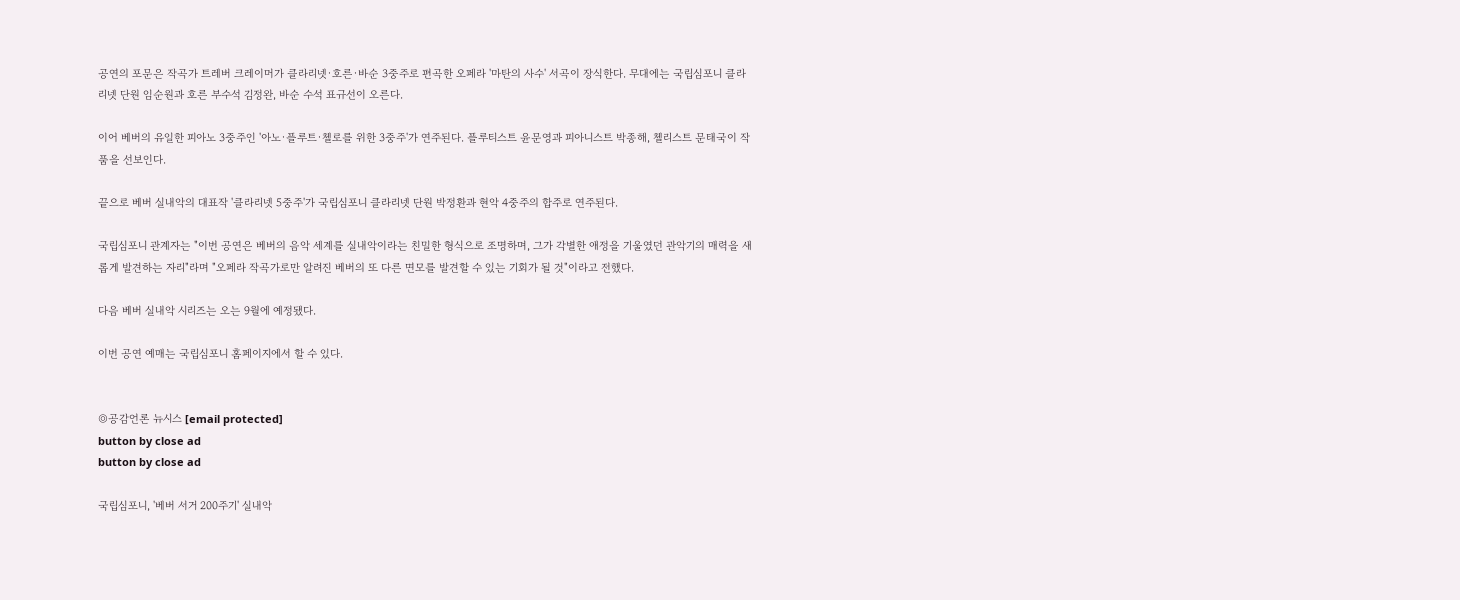공연의 포문은 작곡가 트레버 크레이머가 클라리넷·호른·바순 3중주로 편곡한 오페라 '마탄의 사수' 서곡이 장식한다. 무대에는 국립심포니 클라리넷 단원 임순원과 호른 부수석 김정완, 바순 수석 표규선이 오른다.

이어 베버의 유일한 피아노 3중주인 '아노·플루트·첼로를 위한 3중주'가 연주된다. 플루티스트 윤문영과 피아니스트 박종해, 첼리스트 문태국이 작품을 선보인다.

끝으로 베버 실내악의 대표작 '클라리넷 5중주'가 국립심포니 클라리넷 단원 박정환과 현악 4중주의 합주로 연주된다.

국립심포니 관계자는 "이번 공연은 베버의 음악 세계를 실내악이라는 친밀한 형식으로 조명하며, 그가 각별한 애정을 기울였던 관악기의 매력을 새롭게 발견하는 자리"라며 "오페라 작곡가로만 알려진 베버의 또 다른 면모를 발견할 수 있는 기회가 될 것"이라고 전했다.

다음 베버 실내악 시리즈는 오는 9월에 예정됐다.

이번 공연 예매는 국립심포니 홈페이지에서 할 수 있다.


◎공감언론 뉴시스 [email protected]
button by close ad
button by close ad

국립심포니, '베버 서거 200주기' 실내악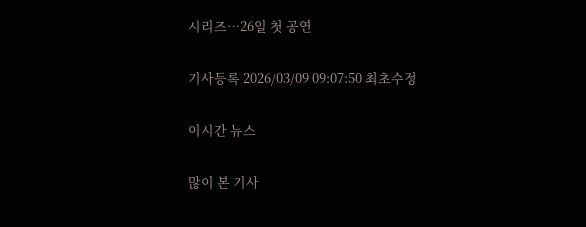시리즈…26일 첫 공연

기사등록 2026/03/09 09:07:50 최초수정

이시간 뉴스

많이 본 기사